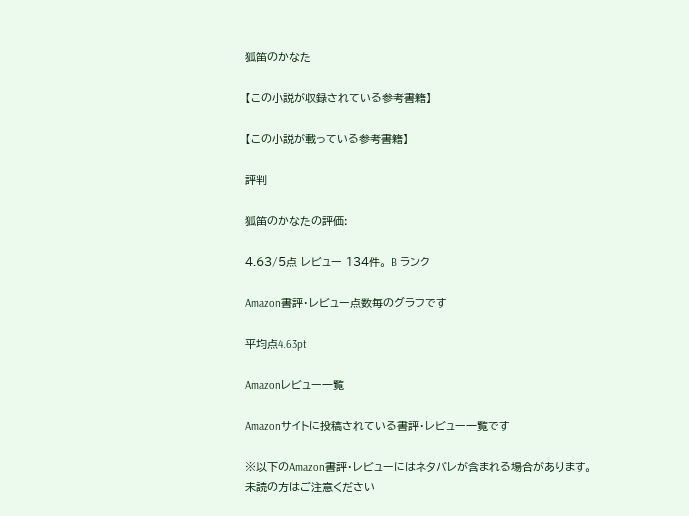狐笛のかなた

【この小説が収録されている参考書籍】

【この小説が載っている参考書籍】

評判

狐笛のかなたの評価:

4.63/5点 レビュー 134件。 B ランク

Amazon書評・レビュー点数毎のグラフです

平均点4.63pt

Amazonレビュー一覧

Amazonサイトに投稿されている書評・レビュー一覧です

※以下のAmazon書評・レビューにはネタバレが含まれる場合があります。
未読の方はご注意ください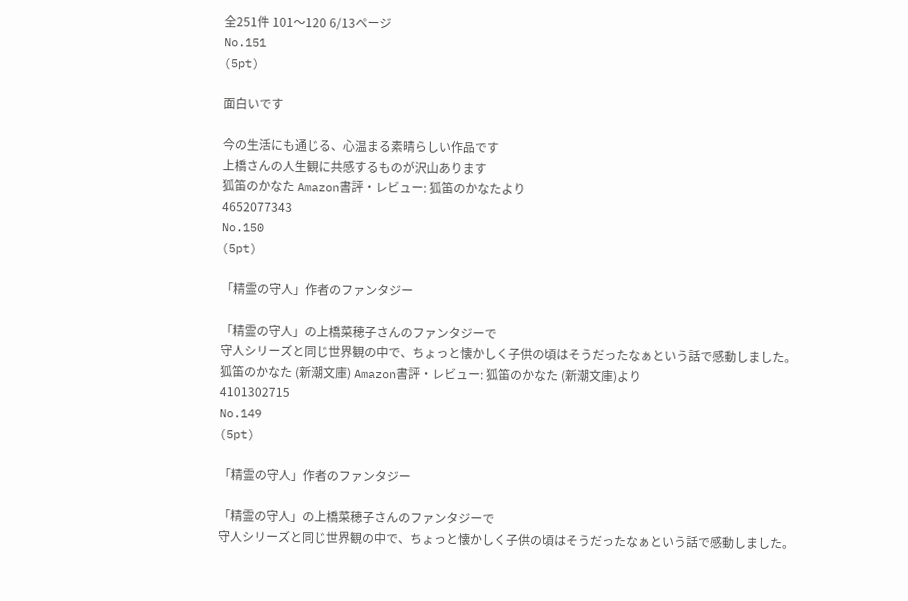全251件 101〜120 6/13ページ
No.151
(5pt)

面白いです

今の生活にも通じる、心温まる素晴らしい作品です
上橋さんの人生観に共感するものが沢山あります
狐笛のかなた Amazon書評・レビュー: 狐笛のかなたより
4652077343
No.150
(5pt)

「精霊の守人」作者のファンタジー

「精霊の守人」の上橋菜穂子さんのファンタジーで
守人シリーズと同じ世界観の中で、ちょっと懐かしく子供の頃はそうだったなぁという話で感動しました。
狐笛のかなた (新潮文庫) Amazon書評・レビュー: 狐笛のかなた (新潮文庫)より
4101302715
No.149
(5pt)

「精霊の守人」作者のファンタジー

「精霊の守人」の上橋菜穂子さんのファンタジーで
守人シリーズと同じ世界観の中で、ちょっと懐かしく子供の頃はそうだったなぁという話で感動しました。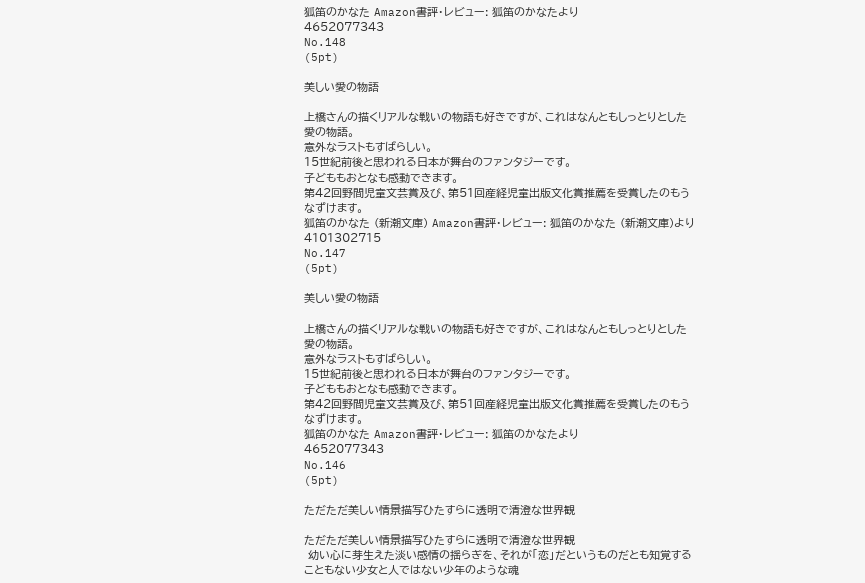狐笛のかなた Amazon書評・レビュー: 狐笛のかなたより
4652077343
No.148
(5pt)

美しい愛の物語

上橋さんの描くリアルな戦いの物語も好きですが、これはなんともしっとりとした愛の物語。
意外なラストもすばらしい。
15世紀前後と思われる日本が舞台のファンタジーです。
子どももおとなも感動できます。
第42回野間児童文芸賞及び、第51回産経児童出版文化賞推薦を受賞したのもうなずけます。
狐笛のかなた (新潮文庫) Amazon書評・レビュー: 狐笛のかなた (新潮文庫)より
4101302715
No.147
(5pt)

美しい愛の物語

上橋さんの描くリアルな戦いの物語も好きですが、これはなんともしっとりとした愛の物語。
意外なラストもすばらしい。
15世紀前後と思われる日本が舞台のファンタジーです。
子どももおとなも感動できます。
第42回野間児童文芸賞及び、第51回産経児童出版文化賞推薦を受賞したのもうなずけます。
狐笛のかなた Amazon書評・レビュー: 狐笛のかなたより
4652077343
No.146
(5pt)

ただただ美しい情景描写ひたすらに透明で清澄な世界観

ただただ美しい情景描写ひたすらに透明で清澄な世界観
 幼い心に芽生えた淡い感情の揺らぎを、それが「恋」だというものだとも知覚することもない少女と人ではない少年のような魂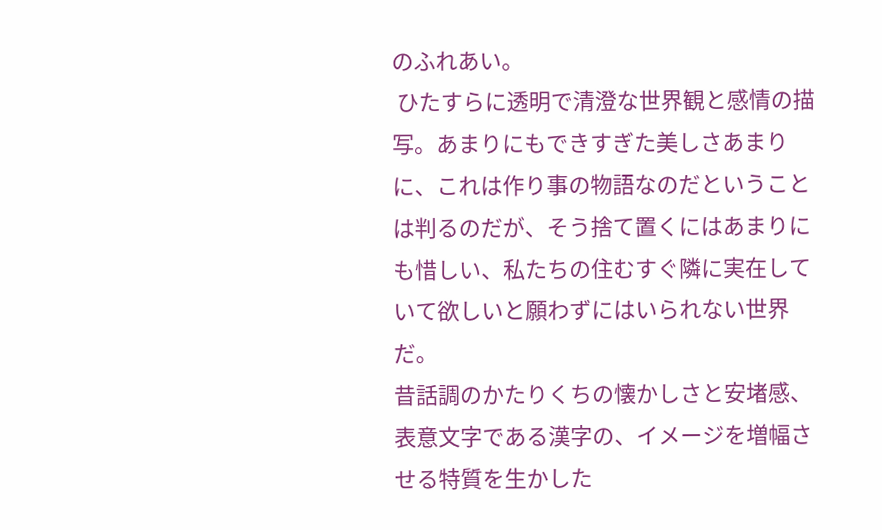のふれあい。
 ひたすらに透明で清澄な世界観と感情の描写。あまりにもできすぎた美しさあまりに、これは作り事の物語なのだということは判るのだが、そう捨て置くにはあまりにも惜しい、私たちの住むすぐ隣に実在していて欲しいと願わずにはいられない世界だ。
昔話調のかたりくちの懐かしさと安堵感、表意文字である漢字の、イメージを増幅させる特質を生かした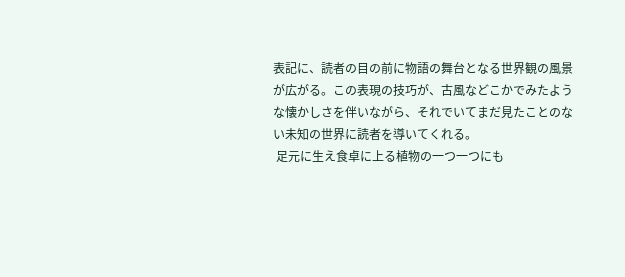表記に、読者の目の前に物語の舞台となる世界観の風景が広がる。この表現の技巧が、古風などこかでみたような懐かしさを伴いながら、それでいてまだ見たことのない未知の世界に読者を導いてくれる。
 足元に生え食卓に上る植物の一つ一つにも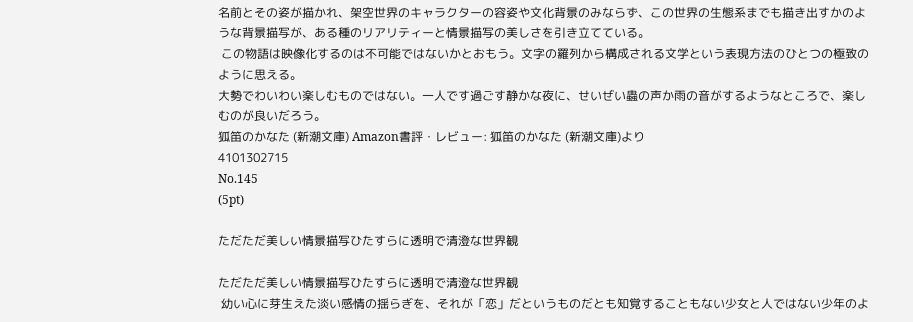名前とその姿が描かれ、架空世界のキャラクターの容姿や文化背景のみならず、この世界の生態系までも描き出すかのような背景描写が、ある種のリアリティーと情景描写の美しさを引き立てている。
 この物語は映像化するのは不可能ではないかとおもう。文字の羅列から構成される文学という表現方法のひとつの極致のように思える。
大勢でわいわい楽しむものではない。一人です過ごす静かな夜に、せいぜい蟲の声か雨の音がするようなところで、楽しむのが良いだろう。
狐笛のかなた (新潮文庫) Amazon書評・レビュー: 狐笛のかなた (新潮文庫)より
4101302715
No.145
(5pt)

ただただ美しい情景描写ひたすらに透明で清澄な世界観

ただただ美しい情景描写ひたすらに透明で清澄な世界観
 幼い心に芽生えた淡い感情の揺らぎを、それが「恋」だというものだとも知覚することもない少女と人ではない少年のよ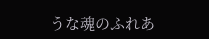うな魂のふれあ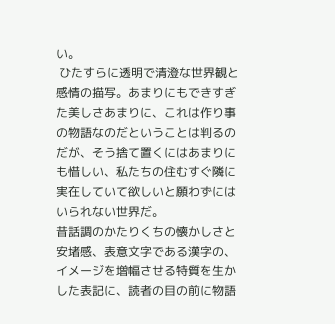い。
 ひたすらに透明で清澄な世界観と感情の描写。あまりにもできすぎた美しさあまりに、これは作り事の物語なのだということは判るのだが、そう捨て置くにはあまりにも惜しい、私たちの住むすぐ隣に実在していて欲しいと願わずにはいられない世界だ。
昔話調のかたりくちの懐かしさと安堵感、表意文字である漢字の、イメージを増幅させる特質を生かした表記に、読者の目の前に物語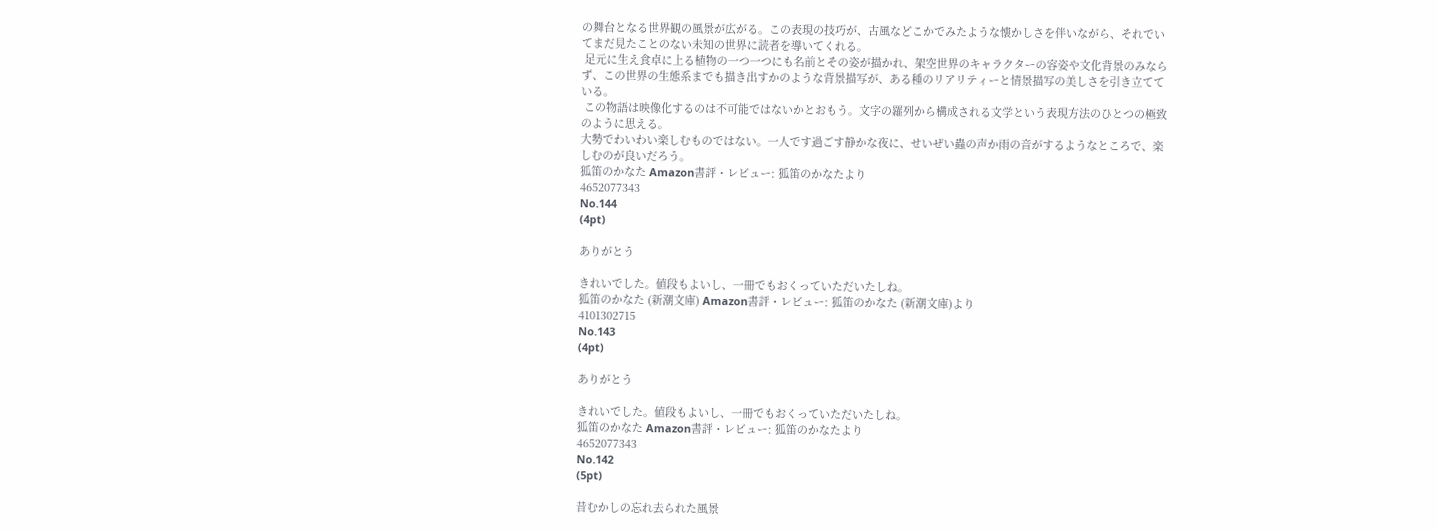の舞台となる世界観の風景が広がる。この表現の技巧が、古風などこかでみたような懐かしさを伴いながら、それでいてまだ見たことのない未知の世界に読者を導いてくれる。
 足元に生え食卓に上る植物の一つ一つにも名前とその姿が描かれ、架空世界のキャラクターの容姿や文化背景のみならず、この世界の生態系までも描き出すかのような背景描写が、ある種のリアリティーと情景描写の美しさを引き立てている。
 この物語は映像化するのは不可能ではないかとおもう。文字の羅列から構成される文学という表現方法のひとつの極致のように思える。
大勢でわいわい楽しむものではない。一人です過ごす静かな夜に、せいぜい蟲の声か雨の音がするようなところで、楽しむのが良いだろう。
狐笛のかなた Amazon書評・レビュー: 狐笛のかなたより
4652077343
No.144
(4pt)

ありがとう

きれいでした。値段もよいし、一冊でもおくっていただいたしね。
狐笛のかなた (新潮文庫) Amazon書評・レビュー: 狐笛のかなた (新潮文庫)より
4101302715
No.143
(4pt)

ありがとう

きれいでした。値段もよいし、一冊でもおくっていただいたしね。
狐笛のかなた Amazon書評・レビュー: 狐笛のかなたより
4652077343
No.142
(5pt)

昔むかしの忘れ去られた風景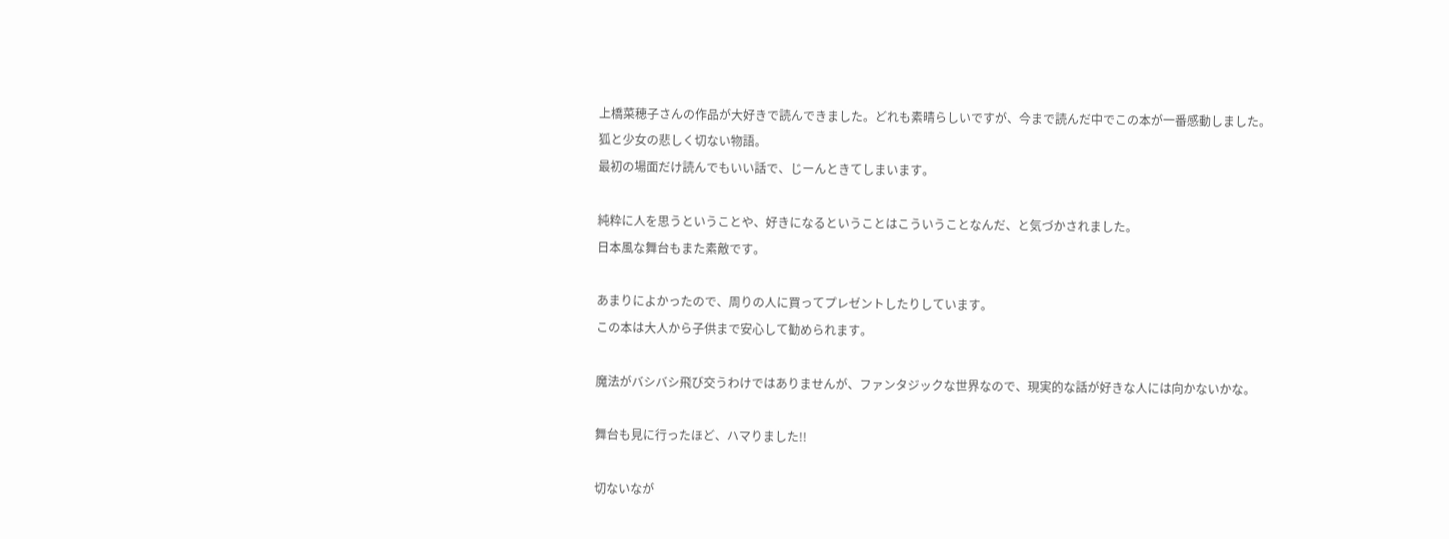上橋菜穂子さんの作品が大好きで読んできました。どれも素晴らしいですが、今まで読んだ中でこの本が一番感動しました。
狐と少女の悲しく切ない物語。
最初の場面だけ読んでもいい話で、じーんときてしまいます。

純粋に人を思うということや、好きになるということはこういうことなんだ、と気づかされました。
日本風な舞台もまた素敵です。

あまりによかったので、周りの人に買ってプレゼントしたりしています。
この本は大人から子供まで安心して勧められます。

魔法がバシバシ飛び交うわけではありませんが、ファンタジックな世界なので、現実的な話が好きな人には向かないかな。

舞台も見に行ったほど、ハマりました!!

切ないなが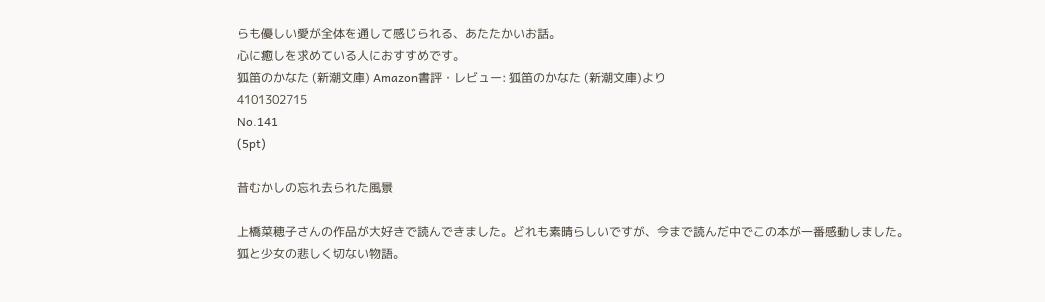らも優しい愛が全体を通して感じられる、あたたかいお話。
心に癒しを求めている人におすすめです。
狐笛のかなた (新潮文庫) Amazon書評・レビュー: 狐笛のかなた (新潮文庫)より
4101302715
No.141
(5pt)

昔むかしの忘れ去られた風景

上橋菜穂子さんの作品が大好きで読んできました。どれも素晴らしいですが、今まで読んだ中でこの本が一番感動しました。
狐と少女の悲しく切ない物語。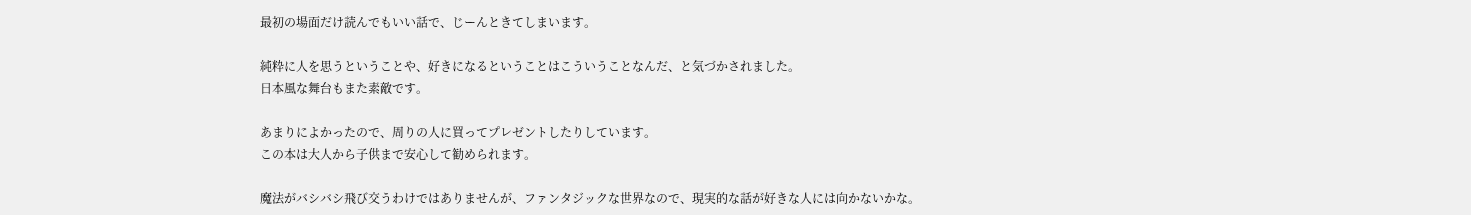最初の場面だけ読んでもいい話で、じーんときてしまいます。

純粋に人を思うということや、好きになるということはこういうことなんだ、と気づかされました。
日本風な舞台もまた素敵です。

あまりによかったので、周りの人に買ってプレゼントしたりしています。
この本は大人から子供まで安心して勧められます。

魔法がバシバシ飛び交うわけではありませんが、ファンタジックな世界なので、現実的な話が好きな人には向かないかな。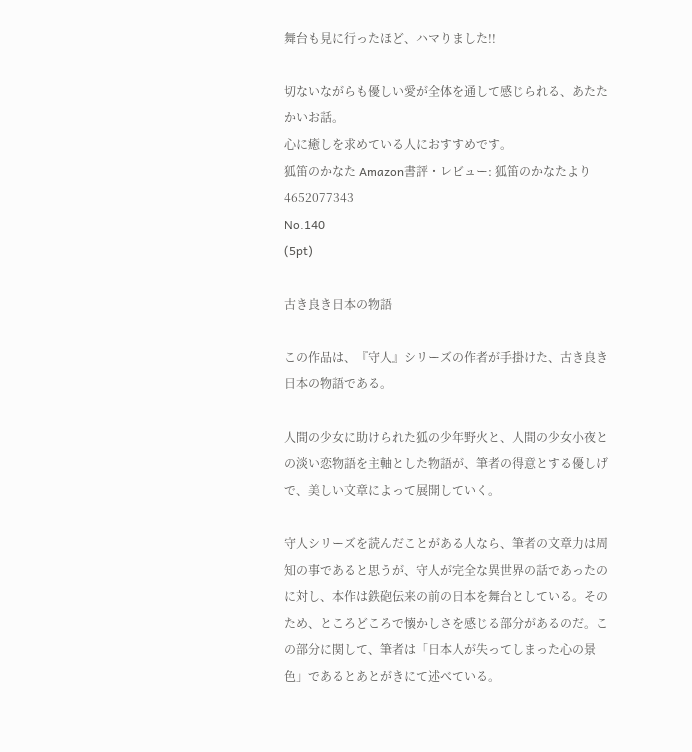舞台も見に行ったほど、ハマりました!!

切ないながらも優しい愛が全体を通して感じられる、あたたかいお話。
心に癒しを求めている人におすすめです。
狐笛のかなた Amazon書評・レビュー: 狐笛のかなたより
4652077343
No.140
(5pt)

古き良き日本の物語

この作品は、『守人』シリーズの作者が手掛けた、古き良き日本の物語である。

人間の少女に助けられた狐の少年野火と、人間の少女小夜との淡い恋物語を主軸とした物語が、筆者の得意とする優しげで、美しい文章によって展開していく。

守人シリーズを読んだことがある人なら、筆者の文章力は周知の事であると思うが、守人が完全な異世界の話であったのに対し、本作は鉄砲伝来の前の日本を舞台としている。そのため、ところどころで懐かしさを感じる部分があるのだ。この部分に関して、筆者は「日本人が失ってしまった心の景色」であるとあとがきにて述べている。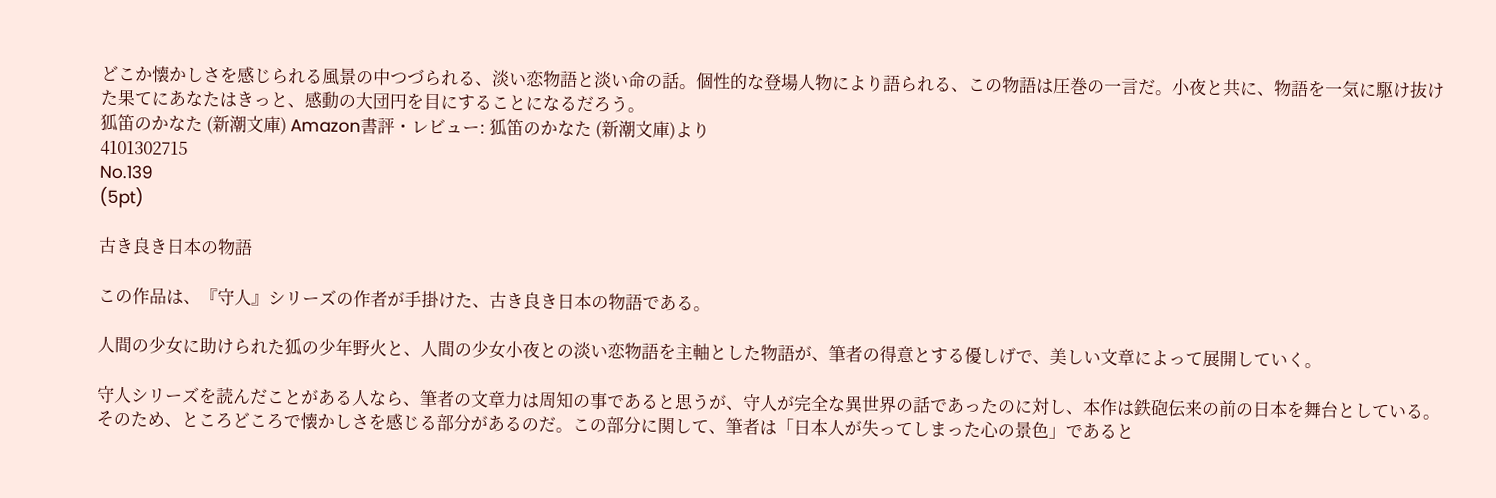どこか懐かしさを感じられる風景の中つづられる、淡い恋物語と淡い命の話。個性的な登場人物により語られる、この物語は圧巻の一言だ。小夜と共に、物語を一気に駆け抜けた果てにあなたはきっと、感動の大団円を目にすることになるだろう。
狐笛のかなた (新潮文庫) Amazon書評・レビュー: 狐笛のかなた (新潮文庫)より
4101302715
No.139
(5pt)

古き良き日本の物語

この作品は、『守人』シリーズの作者が手掛けた、古き良き日本の物語である。

人間の少女に助けられた狐の少年野火と、人間の少女小夜との淡い恋物語を主軸とした物語が、筆者の得意とする優しげで、美しい文章によって展開していく。

守人シリーズを読んだことがある人なら、筆者の文章力は周知の事であると思うが、守人が完全な異世界の話であったのに対し、本作は鉄砲伝来の前の日本を舞台としている。そのため、ところどころで懐かしさを感じる部分があるのだ。この部分に関して、筆者は「日本人が失ってしまった心の景色」であると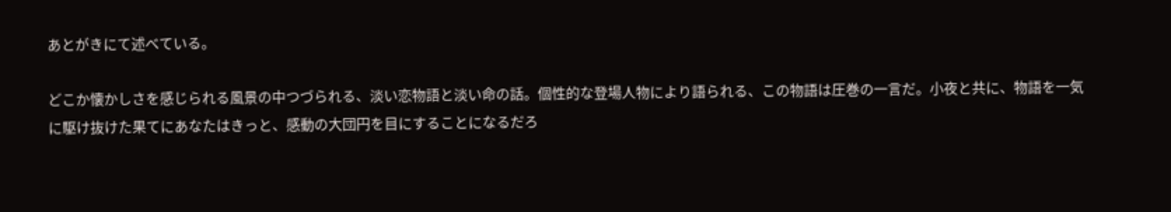あとがきにて述べている。

どこか懐かしさを感じられる風景の中つづられる、淡い恋物語と淡い命の話。個性的な登場人物により語られる、この物語は圧巻の一言だ。小夜と共に、物語を一気に駆け抜けた果てにあなたはきっと、感動の大団円を目にすることになるだろ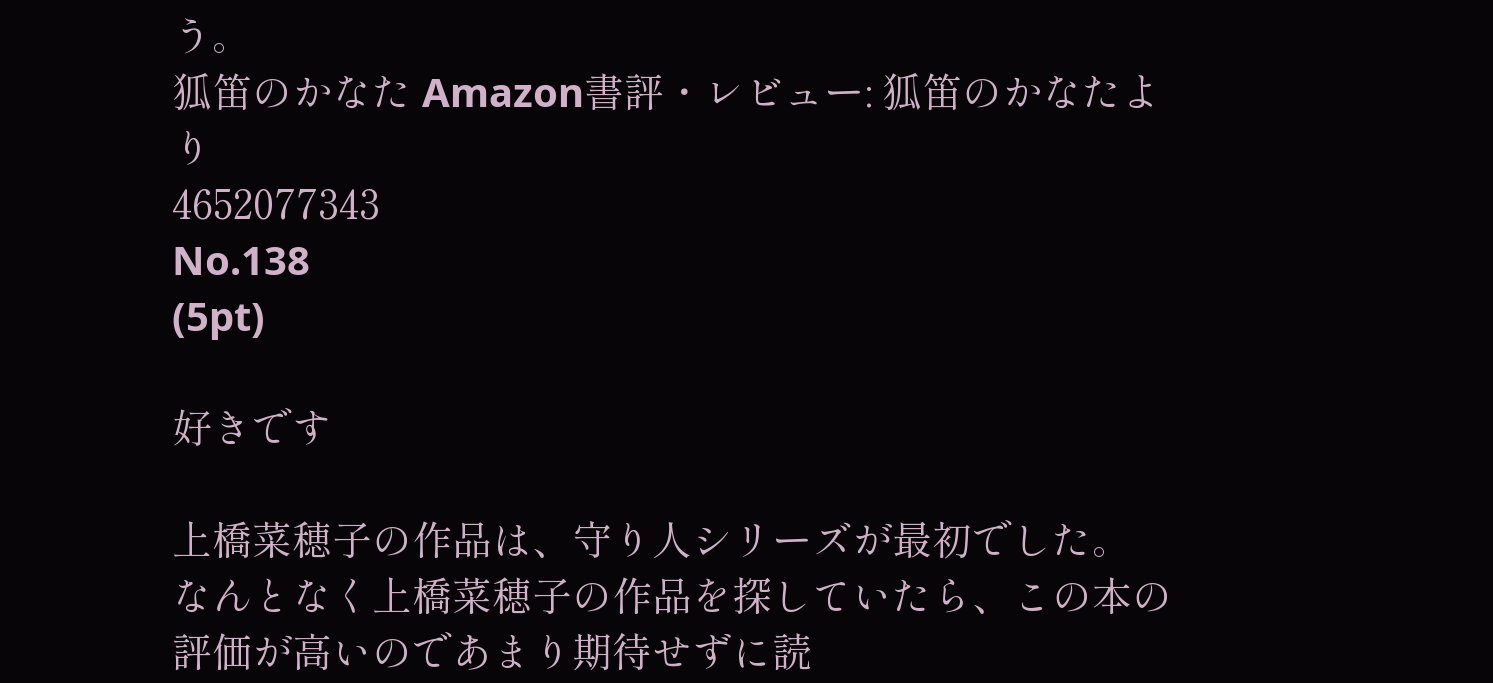う。
狐笛のかなた Amazon書評・レビュー: 狐笛のかなたより
4652077343
No.138
(5pt)

好きです

上橋菜穂子の作品は、守り人シリーズが最初でした。
なんとなく上橋菜穂子の作品を探していたら、この本の評価が高いのであまり期待せずに読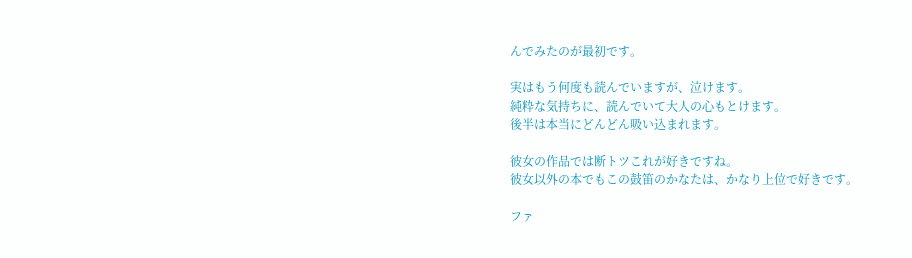んでみたのが最初です。

実はもう何度も読んでいますが、泣けます。
純粋な気持ちに、読んでいて大人の心もとけます。
後半は本当にどんどん吸い込まれます。

彼女の作品では断トツこれが好きですね。
彼女以外の本でもこの鼓笛のかなたは、かなり上位で好きです。

ファ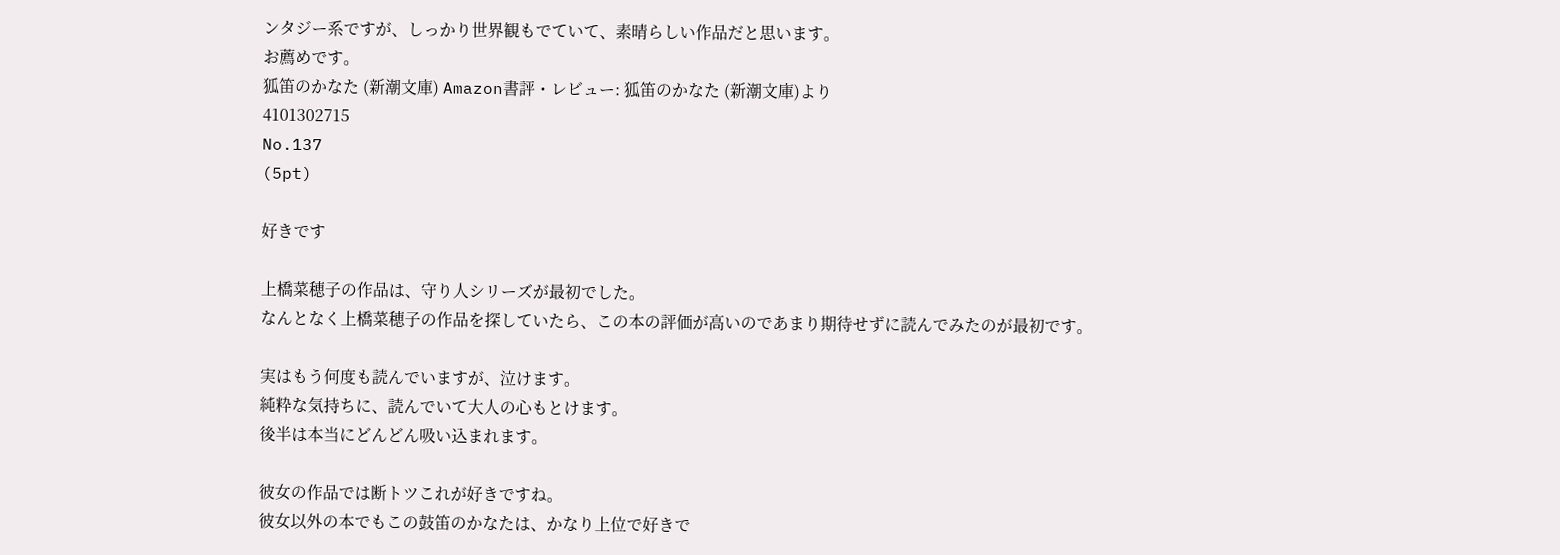ンタジー系ですが、しっかり世界観もでていて、素晴らしい作品だと思います。
お薦めです。
狐笛のかなた (新潮文庫) Amazon書評・レビュー: 狐笛のかなた (新潮文庫)より
4101302715
No.137
(5pt)

好きです

上橋菜穂子の作品は、守り人シリーズが最初でした。
なんとなく上橋菜穂子の作品を探していたら、この本の評価が高いのであまり期待せずに読んでみたのが最初です。

実はもう何度も読んでいますが、泣けます。
純粋な気持ちに、読んでいて大人の心もとけます。
後半は本当にどんどん吸い込まれます。

彼女の作品では断トツこれが好きですね。
彼女以外の本でもこの鼓笛のかなたは、かなり上位で好きで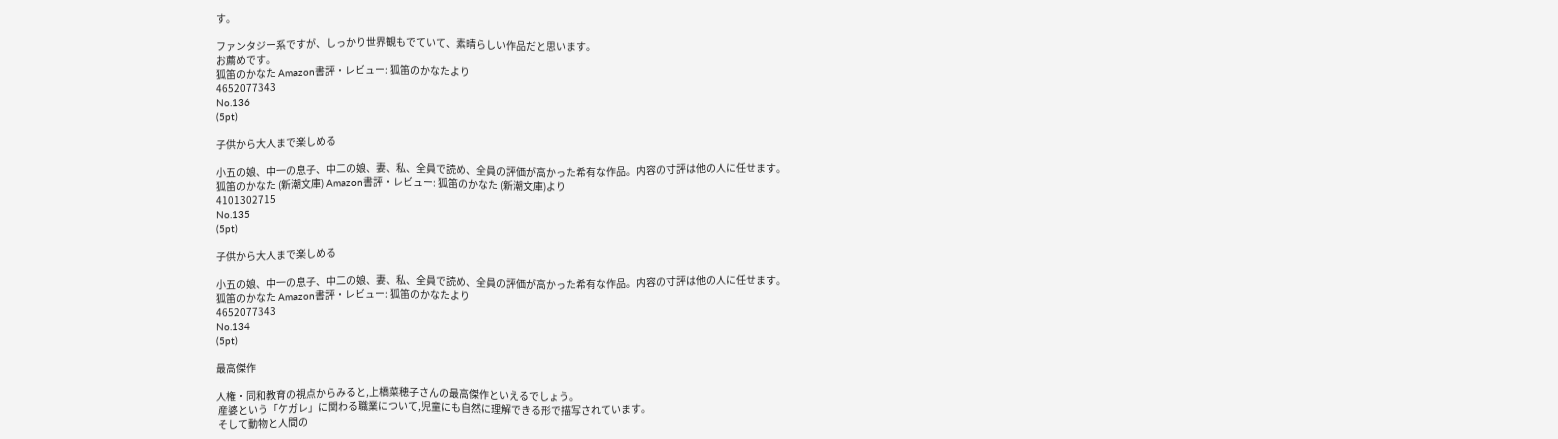す。

ファンタジー系ですが、しっかり世界観もでていて、素晴らしい作品だと思います。
お薦めです。
狐笛のかなた Amazon書評・レビュー: 狐笛のかなたより
4652077343
No.136
(5pt)

子供から大人まで楽しめる

小五の娘、中一の息子、中二の娘、妻、私、全員で読め、全員の評価が高かった希有な作品。内容の寸評は他の人に任せます。
狐笛のかなた (新潮文庫) Amazon書評・レビュー: 狐笛のかなた (新潮文庫)より
4101302715
No.135
(5pt)

子供から大人まで楽しめる

小五の娘、中一の息子、中二の娘、妻、私、全員で読め、全員の評価が高かった希有な作品。内容の寸評は他の人に任せます。
狐笛のかなた Amazon書評・レビュー: 狐笛のかなたより
4652077343
No.134
(5pt)

最高傑作

人権・同和教育の視点からみると,上橋菜穂子さんの最高傑作といえるでしょう。
 産婆という「ケガレ」に関わる職業について,児童にも自然に理解できる形で描写されています。
 そして動物と人間の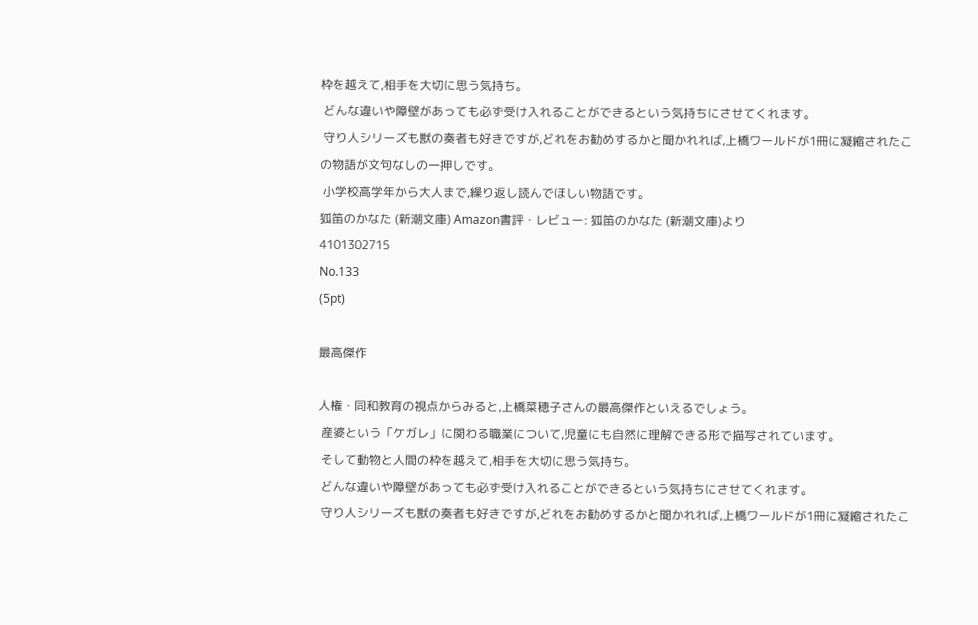枠を越えて,相手を大切に思う気持ち。
 どんな違いや障壁があっても必ず受け入れることができるという気持ちにさせてくれます。
 守り人シリーズも獣の奏者も好きですが,どれをお勧めするかと聞かれれば,上橋ワールドが1冊に凝縮されたこの物語が文句なしの一押しです。
 小学校高学年から大人まで,繰り返し読んでほしい物語です。
狐笛のかなた (新潮文庫) Amazon書評・レビュー: 狐笛のかなた (新潮文庫)より
4101302715
No.133
(5pt)

最高傑作

人権・同和教育の視点からみると,上橋菜穂子さんの最高傑作といえるでしょう。
 産婆という「ケガレ」に関わる職業について,児童にも自然に理解できる形で描写されています。
 そして動物と人間の枠を越えて,相手を大切に思う気持ち。
 どんな違いや障壁があっても必ず受け入れることができるという気持ちにさせてくれます。
 守り人シリーズも獣の奏者も好きですが,どれをお勧めするかと聞かれれば,上橋ワールドが1冊に凝縮されたこ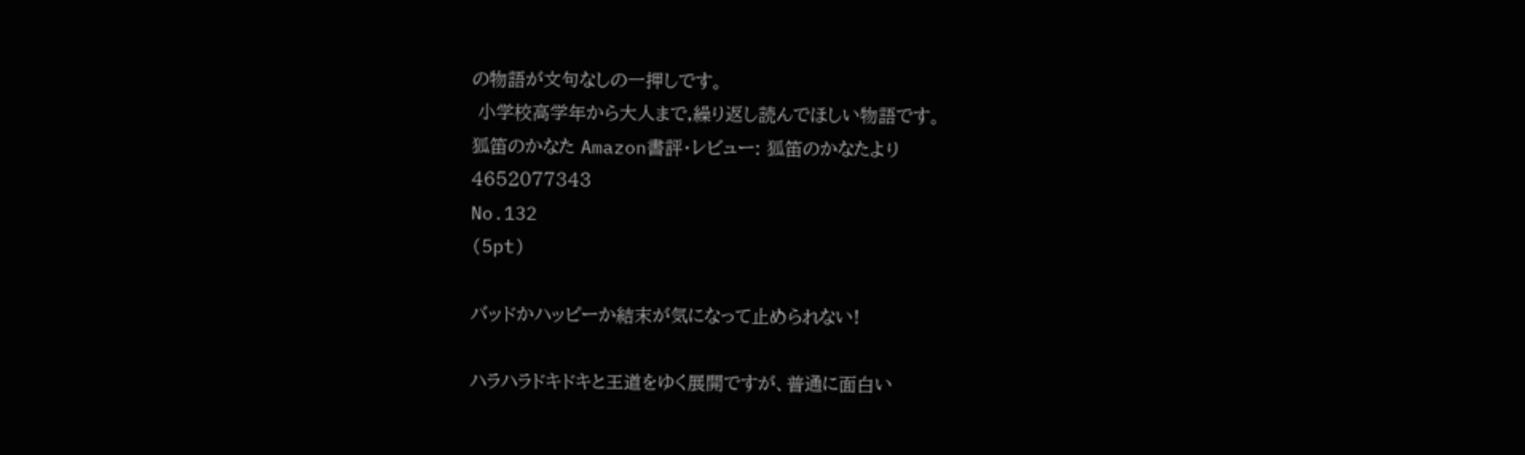の物語が文句なしの一押しです。
 小学校高学年から大人まで,繰り返し読んでほしい物語です。
狐笛のかなた Amazon書評・レビュー: 狐笛のかなたより
4652077343
No.132
(5pt)

バッドかハッピーか結末が気になって止められない!

ハラハラドキドキと王道をゆく展開ですが、普通に面白い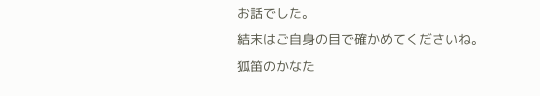お話でした。
結末はご自身の目で確かめてくださいね。
狐笛のかなた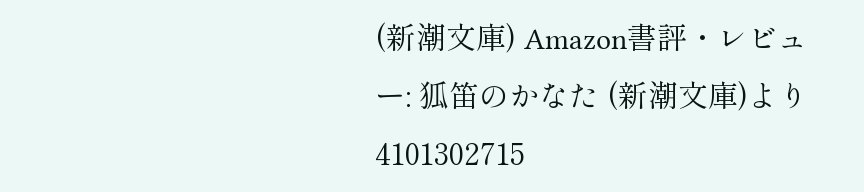(新潮文庫) Amazon書評・レビュー: 狐笛のかなた (新潮文庫)より
4101302715